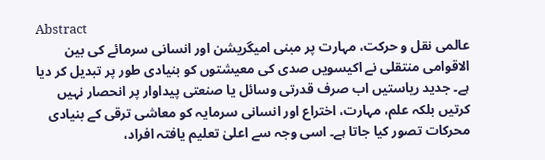Abstract
عالمی نقل و حرکت، مہارت پر مبنی امیگریشن اور انسانی سرمائے کی بین الاقوامی منتقلی نے اکیسویں صدی کی معیشتوں کو بنیادی طور پر تبدیل کر دیا ہے۔ جدید ریاستیں اب صرف قدرتی وسائل یا صنعتی پیداوار پر انحصار نہیں کرتیں بلکہ علم، مہارت، اختراع اور انسانی سرمایہ کو معاشی ترقی کے بنیادی محرکات تصور کیا جاتا ہے۔ اسی وجہ سے اعلیٰ تعلیم یافتہ افراد،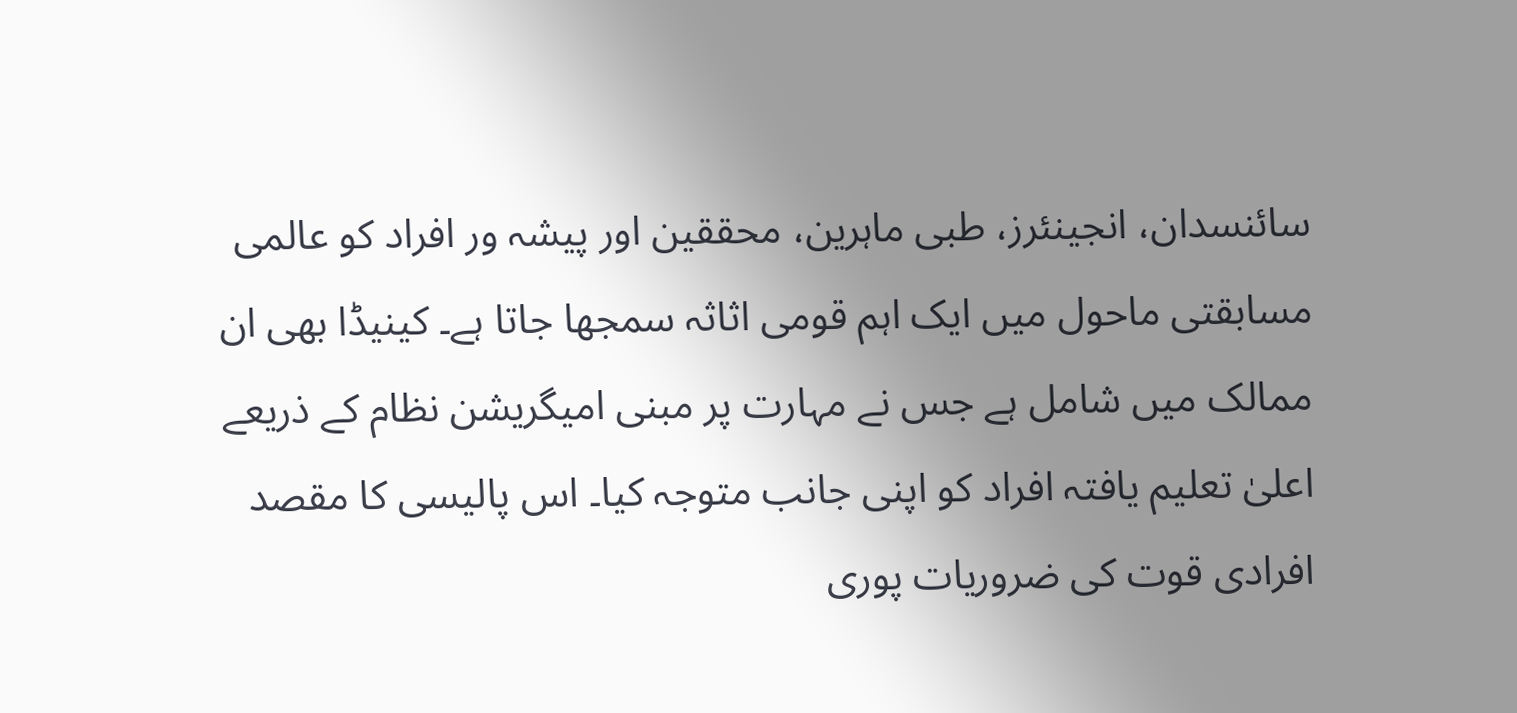سائنسدان، انجینئرز، طبی ماہرین، محققین اور پیشہ ور افراد کو عالمی مسابقتی ماحول میں ایک اہم قومی اثاثہ سمجھا جاتا ہے۔ کینیڈا بھی ان ممالک میں شامل ہے جس نے مہارت پر مبنی امیگریشن نظام کے ذریعے اعلیٰ تعلیم یافتہ افراد کو اپنی جانب متوجہ کیا۔ اس پالیسی کا مقصد افرادی قوت کی ضروریات پوری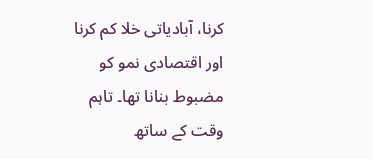کرنا، آبادیاتی خلا کم کرنا اور اقتصادی نمو کو مضبوط بنانا تھا۔ تاہم وقت کے ساتھ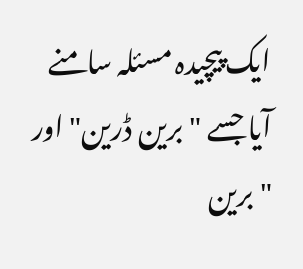ایک پیچیدہ مسئلہ سامنے آیا جسے "برین ڈرین" اور "برین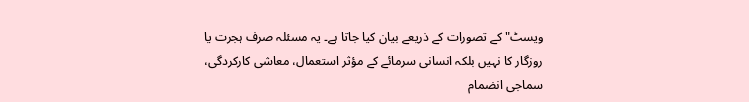ویسٹ" کے تصورات کے ذریعے بیان کیا جاتا ہے۔ یہ مسئلہ صرف ہجرت یا روزگار کا نہیں بلکہ انسانی سرمائے کے مؤثر استعمال، معاشی کارکردگی، سماجی انضمام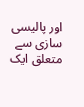اور پالیسی سازی سے متعلق ایک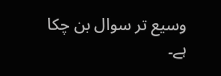وسیع تر سوال بن چکا ہے۔